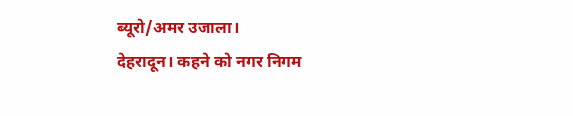ब्यूरो/अमर उजाला।
देहरादून। कहने को नगर निगम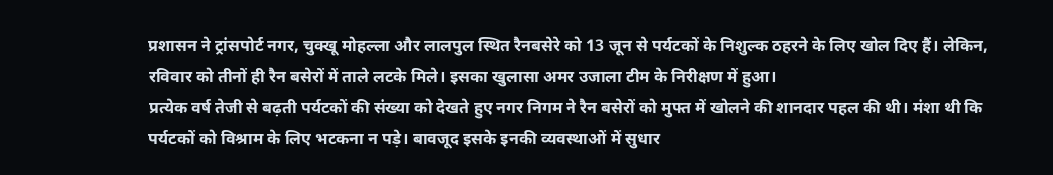प्रशासन ने ट्रांसपोर्ट नगर, चुक्खू मोहल्ला और लालपुल स्थित रैनबसेरे को 13 जून से पर्यटकों के निशुल्क ठहरने के लिए खोल दिए हैं। लेकिन, रविवार को तीनों ही रैन बसेरों में ताले लटके मिले। इसका खुलासा अमर उजाला टीम के निरीक्षण में हुआ।
प्रत्येक वर्ष तेजी से बढ़ती पर्यटकों की संख्या को देखते हुए नगर निगम ने रैन बसेरों को मुफ्त में खोलने की शानदार पहल की थी। मंशा थी कि पर्यटकों को विश्राम के लिए भटकना न पड़े। बावजूद इसके इनकी व्यवस्थाओं में सुधार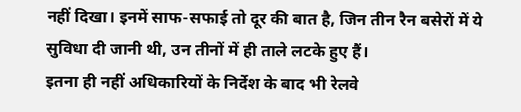नहीं दिखा। इनमें साफ-सफाई तो दूर की बात है, जिन तीन रैन बसेरों में ये सुविधा दी जानी थी, उन तीनों में ही ताले लटके हुए हैं।
इतना ही नहीं अधिकारियों के निर्देश के बाद भी रेलवे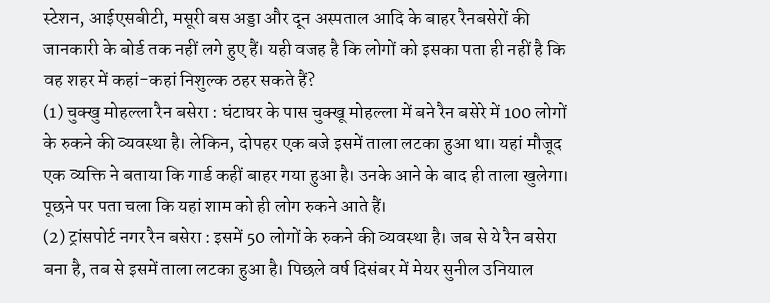स्टेशन, आईएसबीटी, मसूरी बस अड्डा और दून अस्पताल आदि के बाहर रैनबसेरों की जानकारी के बोर्ड तक नहीं लगे हुए हैं। यही वजह है कि लोगों को इसका पता ही नहीं है कि वह शहर में कहां-कहां निशुल्क ठहर सकते हैं?
(1) चुक्खु मोहल्ला रैन बसेरा : घंटाघर के पास चुक्खू मोहल्ला में बने रैन बसेरे में 100 लोगों के रुकने की व्यवस्था है। लेकिन, दोपहर एक बजे इसमें ताला लटका हुआ था। यहां मौजूद एक व्यक्ति ने बताया कि गार्ड कहीं बाहर गया हुआ है। उनके आने के बाद ही ताला खुलेगा। पूछने पर पता चला कि यहां शाम को ही लोग रुकने आते हैं।
(2) ट्रांसपोर्ट नगर रैन बसेरा : इसमें 50 लोगों के रुकने की व्यवस्था है। जब से ये रैन बसेरा बना है, तब से इसमें ताला लटका हुआ है। पिछले वर्ष दिसंबर में मेयर सुनील उनियाल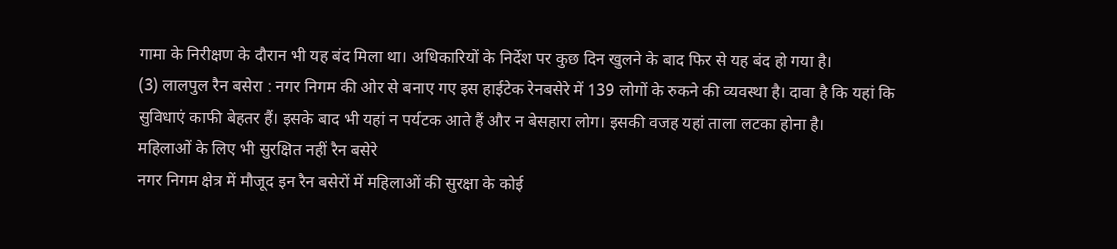गामा के निरीक्षण के दौरान भी यह बंद मिला था। अधिकारियों के निर्देश पर कुछ दिन खुलने के बाद फिर से यह बंद हो गया है।
(3) लालपुल रैन बसेरा : नगर निगम की ओर से बनाए गए इस हाईटेक रेनबसेरे में 139 लोगों के रुकने की व्यवस्था है। दावा है कि यहां कि सुविधाएं काफी बेहतर हैं। इसके बाद भी यहां न पर्यटक आते हैं और न बेसहारा लोग। इसकी वजह यहां ताला लटका होना है।
महिलाओं के लिए भी सुरक्षित नहीं रैन बसेरे
नगर निगम क्षेत्र में मौजूद इन रैन बसेरों में महिलाओं की सुरक्षा के कोई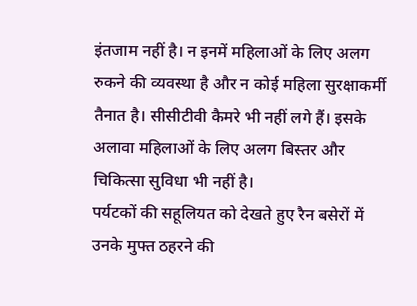इंतजाम नहीं है। न इनमें महिलाओं के लिए अलग रुकने की व्यवस्था है और न कोई महिला सुरक्षाकर्मी तैनात है। सीसीटीवी कैमरे भी नहीं लगे हैं। इसके अलावा महिलाओं के लिए अलग बिस्तर और चिकित्सा सुविधा भी नहीं है।
पर्यटकों की सहूलियत को देखते हुए रैन बसेरों में उनके मुफ्त ठहरने की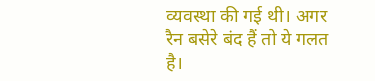व्यवस्था की गई थी। अगर रैन बसेरे बंद हैं तो ये गलत है।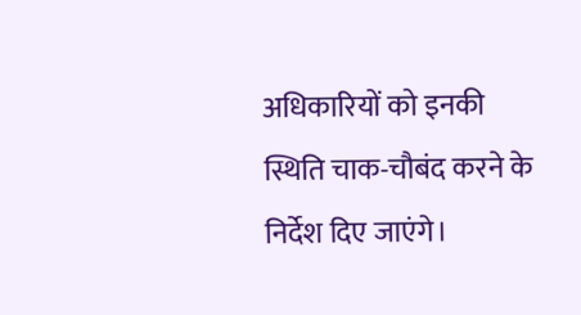अधिकारियों को इनकी स्थिति चाक-चौबंद करने के निर्देश दिए जाएंगे।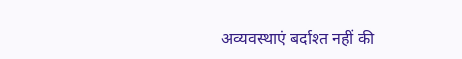अव्यवस्थाएं बर्दाश्त नहीं की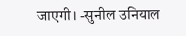जाएगी। -सुनील उनियाल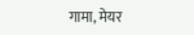गामा, मेयर